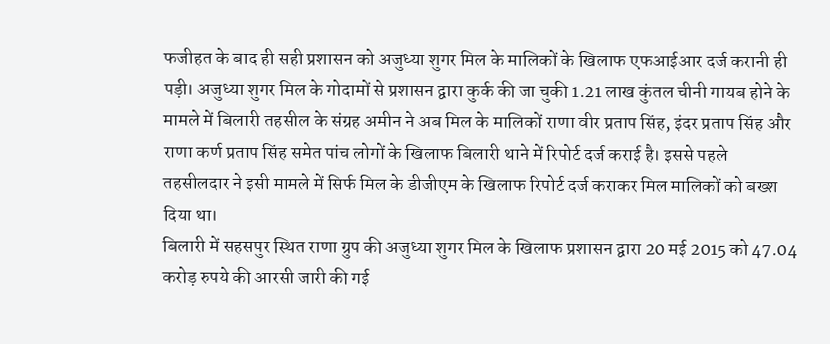फजीहत के बाद ही सही प्रशासन को अजुध्या शुगर मिल के मालिकों के खिलाफ एफआईआर दर्ज करानी ही पड़ी। अजुध्या शुगर मिल के गोदामों से प्रशासन द्वारा कुर्क की जा चुकी 1.21 लाख कुंतल चीनी गायब होने के मामले में बिलारी तहसील के संग्रह अमीन ने अब मिल के मालिकों राणा वीर प्रताप सिंह, इंदर प्रताप सिंह और राणा कर्ण प्रताप सिंह समेत पांच लोगों के खिलाफ बिलारी थाने में रिपोर्ट दर्ज कराई है। इससे पहले तहसीलदार ने इसी मामले में सिर्फ मिल के डीजीएम के खिलाफ रिपोर्ट दर्ज कराकर मिल मालिकों को बख्श दिया था।
बिलारी में सहसपुर स्थित राणा ग्रुप की अजुध्या शुगर मिल के खिलाफ प्रशासन द्वारा 20 मई 2015 को 47.04 करोड़ रुपये की आरसी जारी की गई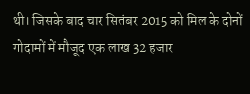थी। जिसके बाद चार सितंबर 2015 को मिल के दोनों गोदामों में मौजूद एक लाख 32 हजार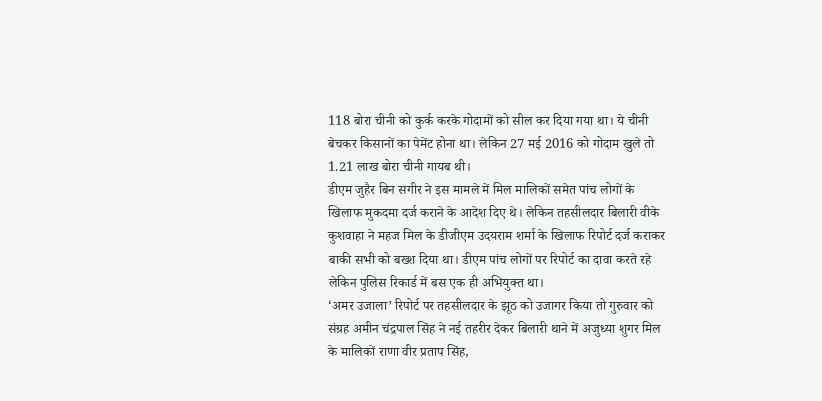118 बोरा चीनी को कुर्क करके गोदामों को सील कर दिया गया था। ये चीनी बेचकर किसानों का पेमेंट होना था। लेकिन 27 मई 2016 को गोदाम खुले तो 1.21 लाख बोरा चीनी गायब थी।
डीएम जुहैर बिन सगीर ने इस मामले में मिल मालिकों समेत पांच लोगों के खिलाफ मुकदमा दर्ज कराने के आदेश दिए थे। लेकिन तहसीलदार बिलारी वीके कुशवाहा ने महज मिल के डीजीएम उदयराम शर्मा के खिलाफ रिपोर्ट दर्ज कराकर बाकी सभी को बख्श दिया था। डीएम पांच लोगों पर रिपोर्ट का दावा करते रहे लेकिन पुलिस रिकार्ड में बस एक ही अभियुक्त था।
‘अमर उजाला’ रिपोर्ट पर तहसीलदार के झूठ को उजागर किया तो गुरुवार को संग्रह अमीन चंद्रपाल सिंह ने नई तहरीर देकर बिलारी थाने में अजुध्या शुगर मिल के मालिकों राणा वीर प्रताप सिंह,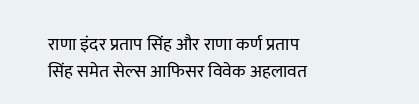राणा इंदर प्रताप सिंह और राणा कर्ण प्रताप सिंह समेत सेल्स आफिसर विवेक अहलावत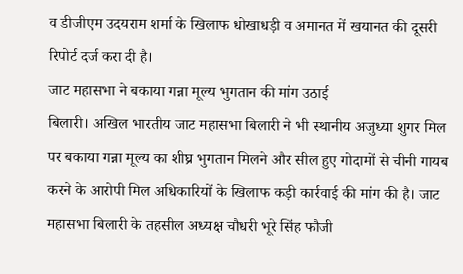व डीजीएम उदयराम शर्मा के खिलाफ धोखाधड़ी व अमानत में खयानत की दूसरी रिपोर्ट दर्ज करा दी है।
जाट महासभा ने बकाया गन्ना मूल्य भुगतान की मांग उठाई
बिलारी। अखिल भारतीय जाट महासभा बिलारी ने भी स्थानीय अजुध्या शुगर मिल पर बकाया गन्ना मूल्य का शीघ्र भुगतान मिलने और सील हुए गोदामों से चीनी गायब करने के आरोपी मिल अधिकारियों के खिलाफ कड़ी कार्रवाई की मांग की है। जाट महासभा बिलारी के तहसील अध्यक्ष चौधरी भूरे सिंह फौजी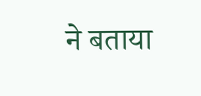ने बताया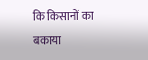कि किसानों का बकाया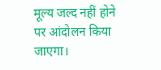मूल्य जल्द नहीं होने पर आंदोलन किया जाएगा।